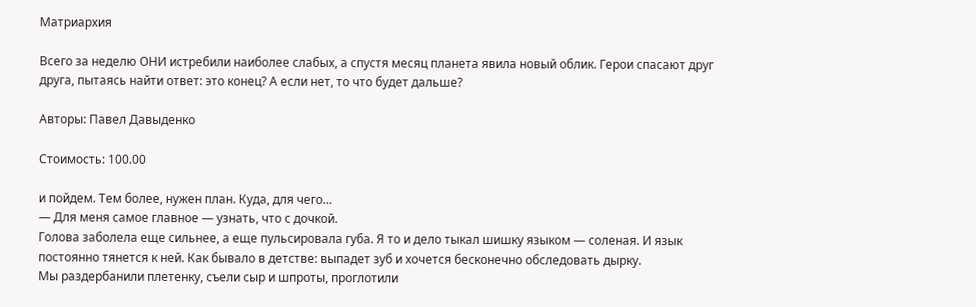Матриархия

Всего за неделю ОНИ истребили наиболее слабых, а спустя месяц планета явила новый облик. Герои спасают друг друга, пытаясь найти ответ: это конец? А если нет, то что будет дальше?

Авторы: Павел Давыденко

Стоимость: 100.00

и пойдем. Тем более, нужен план. Куда, для чего…
— Для меня самое главное — узнать, что с дочкой.
Голова заболела еще сильнее, а еще пульсировала губа. Я то и дело тыкал шишку языком — соленая. И язык постоянно тянется к ней. Как бывало в детстве: выпадет зуб и хочется бесконечно обследовать дырку.
Мы раздербанили плетенку, съели сыр и шпроты, проглотили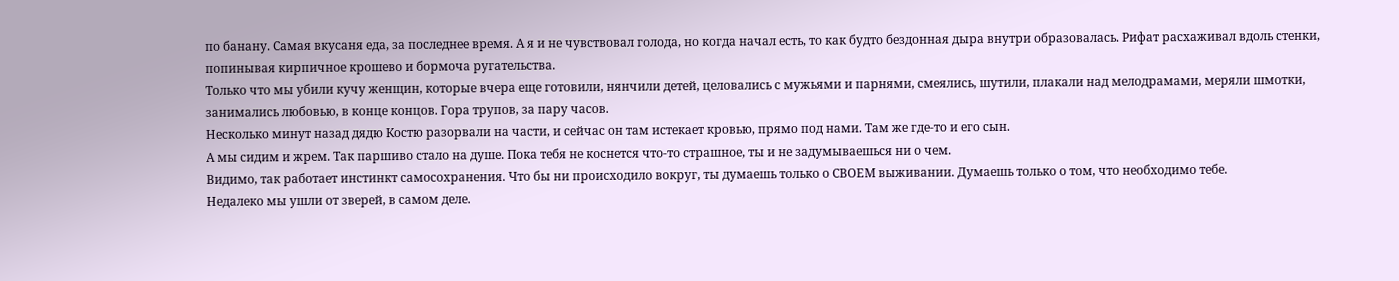по банану. Самая вкусаня еда, за последнее время. А я и не чувствовал голода, но когда начал есть, то как будто бездонная дыра внутри образовалась. Рифат расхаживал вдоль стенки, попинывая кирпичное крошево и бормоча ругательства.
Только что мы убили кучу женщин, которые вчера еще готовили, нянчили детей, целовались с мужьями и парнями, смеялись, шутили, плакали над мелодрамами, меряли шмотки, занимались любовью, в конце концов. Гора трупов, за пару часов.
Несколько минут назад дядю Костю разорвали на части, и сейчас он там истекает кровью, прямо под нами. Там же где-то и его сын.
А мы сидим и жрем. Так паршиво стало на душе. Пока тебя не коснется что-то страшное, ты и не задумываешься ни о чем.
Видимо, так работает инстинкт самосохранения. Что бы ни происходило вокруг, ты думаешь только о СВОЕМ выживании. Думаешь только о том, что необходимо тебе.
Недалеко мы ушли от зверей, в самом деле.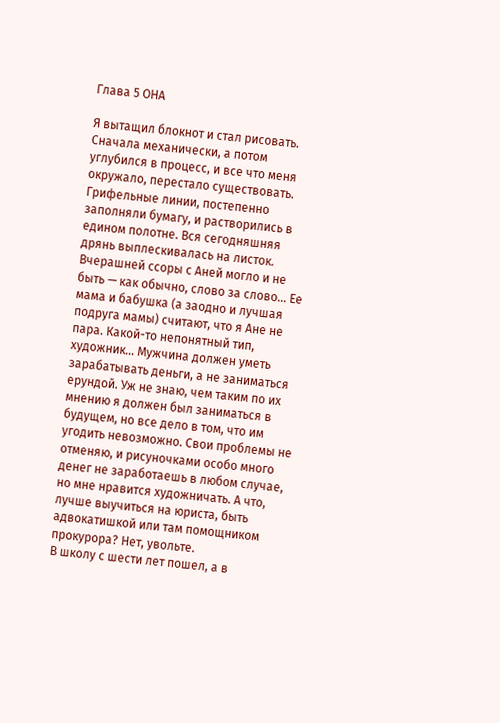Глава 5 ОНА

Я вытащил блокнот и стал рисовать. Сначала механически, а потом углубился в процесс, и все что меня окружало, перестало существовать. Грифельные линии, постепенно заполняли бумагу, и растворились в едином полотне. Вся сегодняшняя дрянь выплескивалась на листок.
Вчерашней ссоры с Аней могло и не быть — как обычно, слово за слово… Ее мама и бабушка (а заодно и лучшая подруга мамы) считают, что я Ане не пара. Какой-то непонятный тип, художник… Мужчина должен уметь зарабатывать деньги, а не заниматься ерундой. Уж не знаю, чем таким по их мнению я должен был заниматься в будущем, но все дело в том, что им угодить невозможно. Свои проблемы не отменяю, и рисуночками особо много денег не заработаешь в любом случае, но мне нравится художничать. А что, лучше выучиться на юриста, быть адвокатишкой или там помощником прокурора? Нет, увольте.
В школу с шести лет пошел, а в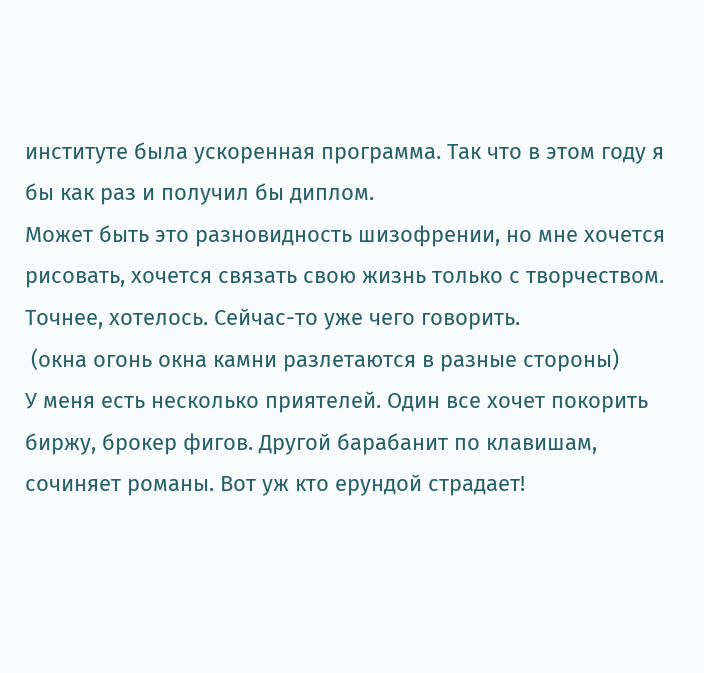институте была ускоренная программа. Так что в этом году я бы как раз и получил бы диплом.
Может быть это разновидность шизофрении, но мне хочется рисовать, хочется связать свою жизнь только с творчеством. Точнее, хотелось. Сейчас-то уже чего говорить.
 (окна огонь окна камни разлетаются в разные стороны)
У меня есть несколько приятелей. Один все хочет покорить биржу, брокер фигов. Другой барабанит по клавишам, сочиняет романы. Вот уж кто ерундой страдает!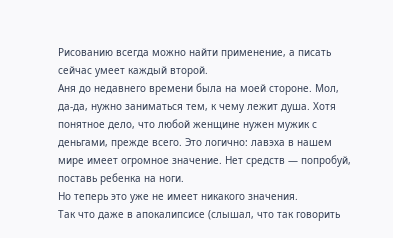Рисованию всегда можно найти применение, а писать сейчас умеет каждый второй.
Аня до недавнего времени была на моей стороне. Мол, да-да, нужно заниматься тем, к чему лежит душа. Хотя понятное дело, что любой женщине нужен мужик с деньгами, прежде всего. Это логично: лавэха в нашем мире имеет огромное значение. Нет средств — попробуй, поставь ребенка на ноги.
Но теперь это уже не имеет никакого значения.
Так что даже в апокалипсисе (слышал, что так говорить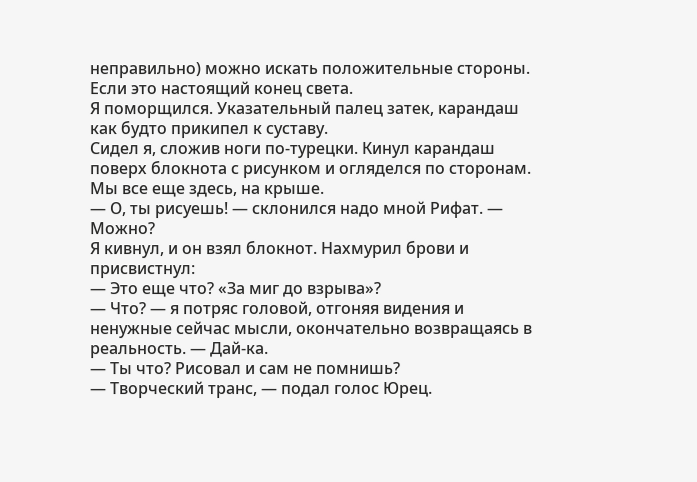неправильно) можно искать положительные стороны. Если это настоящий конец света.
Я поморщился. Указательный палец затек, карандаш как будто прикипел к суставу.
Сидел я, сложив ноги по-турецки. Кинул карандаш поверх блокнота с рисунком и огляделся по сторонам. Мы все еще здесь, на крыше.
— О, ты рисуешь! — склонился надо мной Рифат. — Можно?
Я кивнул, и он взял блокнот. Нахмурил брови и присвистнул:
— Это еще что? «За миг до взрыва»?
— Что? — я потряс головой, отгоняя видения и ненужные сейчас мысли, окончательно возвращаясь в реальность. — Дай-ка.
— Ты что? Рисовал и сам не помнишь?
— Творческий транс, — подал голос Юрец.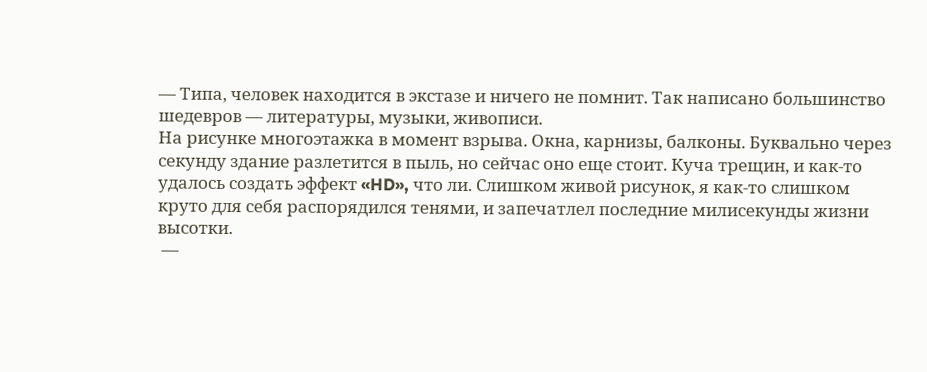— Типа, человек находится в экстазе и ничего не помнит. Так написано большинство шедевров — литературы, музыки, живописи.
На рисунке многоэтажка в момент взрыва. Окна, карнизы, балконы. Буквально через секунду здание разлетится в пыль, но сейчас оно еще стоит. Куча трещин, и как-то удалось создать эффект «HD», что ли. Слишком живой рисунок, я как-то слишком круто для себя распорядился тенями, и запечатлел последние милисекунды жизни высотки.
 —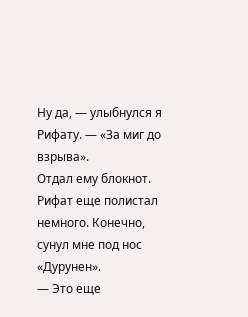Ну да, — улыбнулся я Рифату. — «За миг до взрыва».
Отдал ему блокнот. Рифат еще полистал немного. Конечно, сунул мне под нос «Дурунен».
— Это еще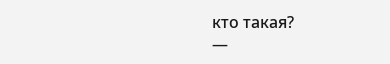кто такая?
—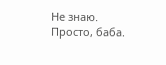Не знаю. Просто, баба.